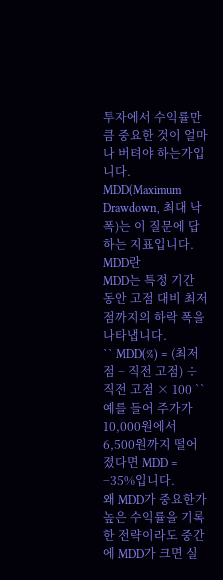투자에서 수익률만큼 중요한 것이 얼마나 버텨야 하는가입니다. MDD(Maximum Drawdown, 최대 낙폭)는 이 질문에 답하는 지표입니다.
MDD란
MDD는 특정 기간 동안 고점 대비 최저점까지의 하락 폭을 나타냅니다.
`` MDD(%) = (최저점 − 직전 고점) ÷ 직전 고점 × 100 ``
예를 들어 주가가 10,000원에서 6,500원까지 떨어졌다면 MDD = −35%입니다.
왜 MDD가 중요한가
높은 수익률을 기록한 전략이라도 중간에 MDD가 크면 실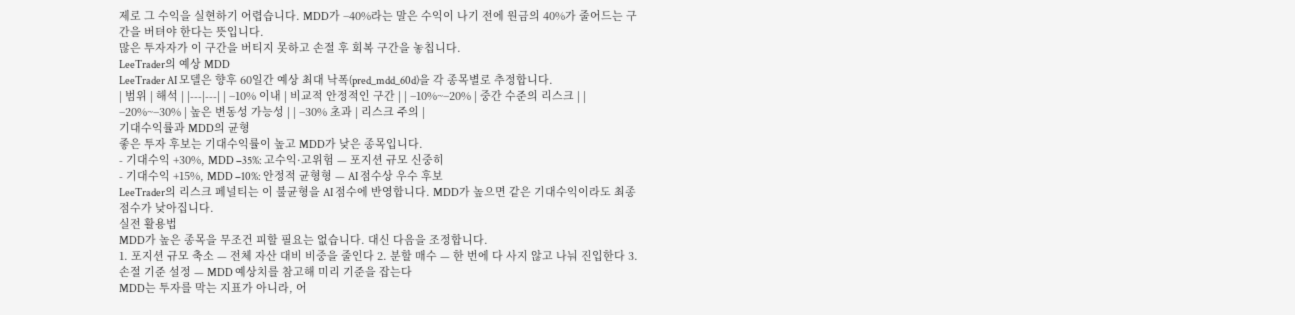제로 그 수익을 실현하기 어렵습니다. MDD가 −40%라는 말은 수익이 나기 전에 원금의 40%가 줄어드는 구간을 버텨야 한다는 뜻입니다.
많은 투자자가 이 구간을 버티지 못하고 손절 후 회복 구간을 놓칩니다.
LeeTrader의 예상 MDD
LeeTrader AI 모델은 향후 60일간 예상 최대 낙폭(pred_mdd_60d)을 각 종목별로 추정합니다.
| 범위 | 해석 | |---|---| | −10% 이내 | 비교적 안정적인 구간 | | −10%~−20% | 중간 수준의 리스크 | | −20%~−30% | 높은 변동성 가능성 | | −30% 초과 | 리스크 주의 |
기대수익률과 MDD의 균형
좋은 투자 후보는 기대수익률이 높고 MDD가 낮은 종목입니다.
- 기대수익 +30%, MDD −35%: 고수익·고위험 — 포지션 규모 신중히
- 기대수익 +15%, MDD −10%: 안정적 균형형 — AI 점수상 우수 후보
LeeTrader의 리스크 페널티는 이 불균형을 AI 점수에 반영합니다. MDD가 높으면 같은 기대수익이라도 최종 점수가 낮아집니다.
실전 활용법
MDD가 높은 종목을 무조건 피할 필요는 없습니다. 대신 다음을 조정합니다.
1. 포지션 규모 축소 — 전체 자산 대비 비중을 줄인다 2. 분할 매수 — 한 번에 다 사지 않고 나눠 진입한다 3. 손절 기준 설정 — MDD 예상치를 참고해 미리 기준을 잡는다
MDD는 투자를 막는 지표가 아니라, 어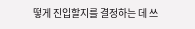떻게 진입할지를 결정하는 데 쓰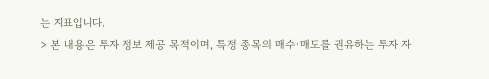는 지표입니다.
> 본 내용은 투자 정보 제공 목적이며, 특정 종목의 매수·매도를 권유하는 투자 자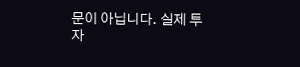문이 아닙니다. 실제 투자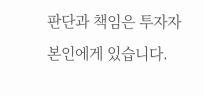판단과 책임은 투자자 본인에게 있습니다.